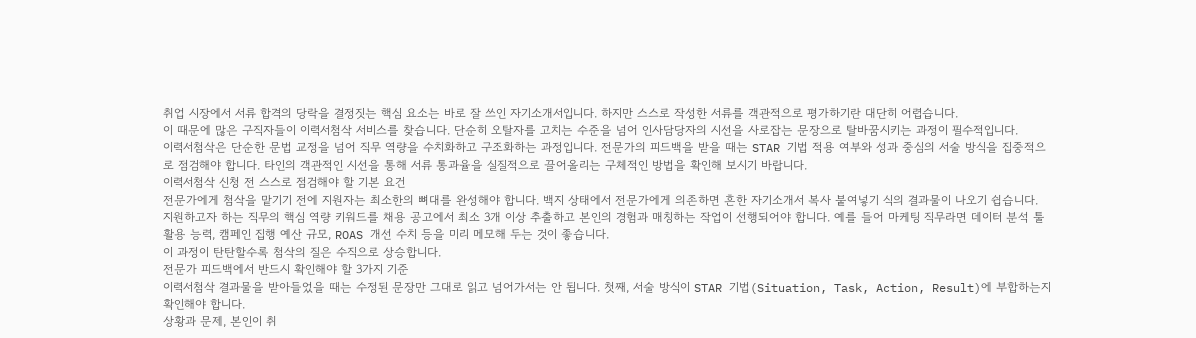취업 시장에서 서류 합격의 당락을 결정짓는 핵심 요소는 바로 잘 쓰인 자기소개서입니다. 하지만 스스로 작성한 서류를 객관적으로 평가하기란 대단히 어렵습니다.
이 때문에 많은 구직자들이 이력서첨삭 서비스를 찾습니다. 단순히 오탈자를 고치는 수준을 넘어 인사담당자의 시선을 사로잡는 문장으로 탈바꿈시키는 과정이 필수적입니다.
이력서첨삭은 단순한 문법 교정을 넘어 직무 역량을 수치화하고 구조화하는 과정입니다. 전문가의 피드백을 받을 때는 STAR 기법 적용 여부와 성과 중심의 서술 방식을 집중적으로 점검해야 합니다. 타인의 객관적인 시선을 통해 서류 통과율을 실질적으로 끌어올리는 구체적인 방법을 확인해 보시기 바랍니다.
이력서첨삭 신청 전 스스로 점검해야 할 기본 요건
전문가에게 첨삭을 맡기기 전에 지원자는 최소한의 뼈대를 완성해야 합니다. 백지 상태에서 전문가에게 의존하면 흔한 자기소개서 복사 붙여넣기 식의 결과물이 나오기 쉽습니다.
지원하고자 하는 직무의 핵심 역량 키워드를 채용 공고에서 최소 3개 이상 추출하고 본인의 경험과 매칭하는 작업이 선행되어야 합니다. 예를 들어 마케팅 직무라면 데이터 분석 툴 활용 능력, 캠페인 집행 예산 규모, ROAS 개선 수치 등을 미리 메모해 두는 것이 좋습니다.
이 과정이 탄탄할수록 첨삭의 질은 수직으로 상승합니다.
전문가 피드백에서 반드시 확인해야 할 3가지 기준
이력서첨삭 결과물을 받아들었을 때는 수정된 문장만 그대로 읽고 넘어가서는 안 됩니다. 첫째, 서술 방식이 STAR 기법(Situation, Task, Action, Result)에 부합하는지 확인해야 합니다.
상황과 문제, 본인이 취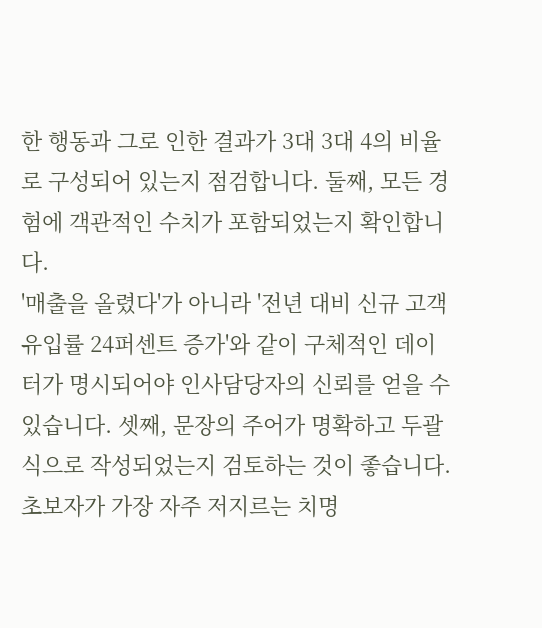한 행동과 그로 인한 결과가 3대 3대 4의 비율로 구성되어 있는지 점검합니다. 둘째, 모든 경험에 객관적인 수치가 포함되었는지 확인합니다.
'매출을 올렸다'가 아니라 '전년 대비 신규 고객 유입률 24퍼센트 증가'와 같이 구체적인 데이터가 명시되어야 인사담당자의 신뢰를 얻을 수 있습니다. 셋째, 문장의 주어가 명확하고 두괄식으로 작성되었는지 검토하는 것이 좋습니다.
초보자가 가장 자주 저지르는 치명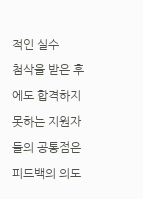적인 실수
첨삭을 받은 후에도 합격하지 못하는 지원자들의 공통점은 피드백의 의도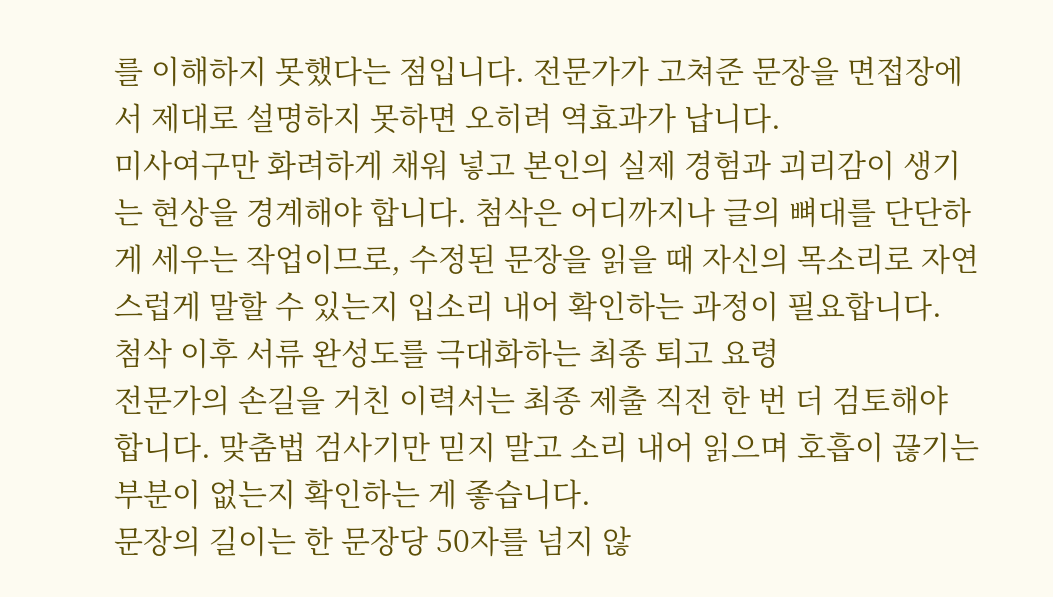를 이해하지 못했다는 점입니다. 전문가가 고쳐준 문장을 면접장에서 제대로 설명하지 못하면 오히려 역효과가 납니다.
미사여구만 화려하게 채워 넣고 본인의 실제 경험과 괴리감이 생기는 현상을 경계해야 합니다. 첨삭은 어디까지나 글의 뼈대를 단단하게 세우는 작업이므로, 수정된 문장을 읽을 때 자신의 목소리로 자연스럽게 말할 수 있는지 입소리 내어 확인하는 과정이 필요합니다.
첨삭 이후 서류 완성도를 극대화하는 최종 퇴고 요령
전문가의 손길을 거친 이력서는 최종 제출 직전 한 번 더 검토해야 합니다. 맞춤법 검사기만 믿지 말고 소리 내어 읽으며 호흡이 끊기는 부분이 없는지 확인하는 게 좋습니다.
문장의 길이는 한 문장당 50자를 넘지 않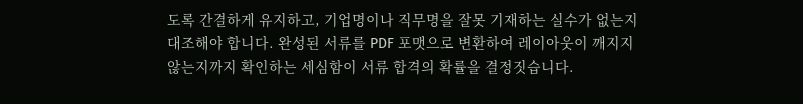도록 간결하게 유지하고, 기업명이나 직무명을 잘못 기재하는 실수가 없는지 대조해야 합니다. 완성된 서류를 PDF 포맷으로 변환하여 레이아웃이 깨지지 않는지까지 확인하는 세심함이 서류 합격의 확률을 결정짓습니다.